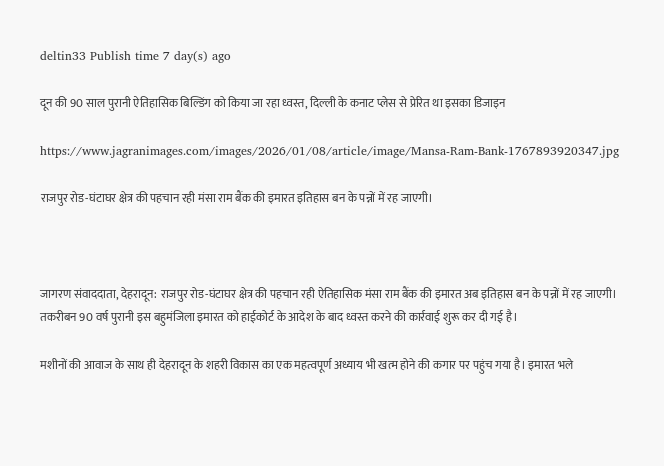deltin33 Publish time 7 day(s) ago

दून की 90 साल पुरानी ऐतिहासिक बिल्डिंग को किया जा रहा ध्वस्त, दिल्ली के कनाट प्लेस से प्रेरित था इसका डिजाइन

https://www.jagranimages.com/images/2026/01/08/article/image/Mansa-Ram-Bank-1767893920347.jpg

राजपुर रोड-घंटाघर क्षेत्र की पहचान रही मंसा राम बैंक की इमारत इतिहास बन के पन्नों में रह जाएगी।



जागरण संवाददाता, देहरादून: राजपुर रोड-घंटाघर क्षेत्र की पहचान रही ऐतिहासिक मंसा राम बैंक की इमारत अब इतिहास बन के पन्नों में रह जाएगी। तकरीबन 90 वर्ष पुरानी इस बहुमंजिला इमारत को हाईकोर्ट के आदेश के बाद ध्वस्त करने की कार्रवाई शुरू कर दी गई है।

मशीनों की आवाज के साथ ही देहरादून के शहरी विकास का एक महत्वपूर्ण अध्याय भी खत्म होने की कगार पर पहुंच गया है। इमारत भले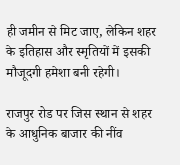ही जमीन से मिट जाए, लेकिन शहर के इतिहास और स्मृतियों में इसकी मौजूदगी हमेशा बनी रहेगी।

राजपुर रोड पर जिस स्थान से शहर के आधुनिक बाजार की नींव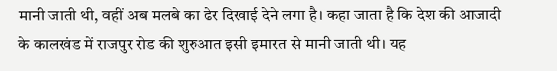मानी जाती थी, वहीं अब मलबे का ढेर दिखाई देने लगा है। कहा जाता है कि देश की आजादी के कालखंड में राजपुर रोड की शुरुआत इसी इमारत से मानी जाती थी। यह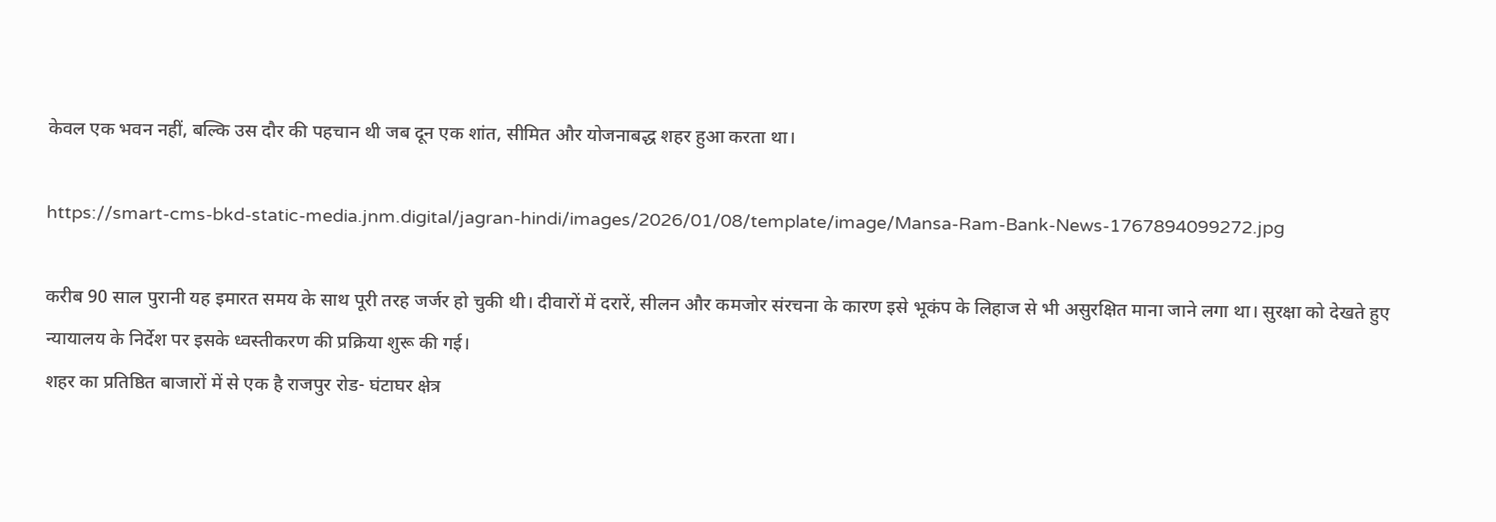केवल एक भवन नहीं, बल्कि उस दौर की पहचान थी जब दून एक शांत, सीमित और योजनाबद्ध शहर हुआ करता था।

https://smart-cms-bkd-static-media.jnm.digital/jagran-hindi/images/2026/01/08/template/image/Mansa-Ram-Bank-News-1767894099272.jpg

करीब 90 साल पुरानी यह इमारत समय के साथ पूरी तरह जर्जर हो चुकी थी। दीवारों में दरारें, सीलन और कमजोर संरचना के कारण इसे भूकंप के लिहाज से भी असुरक्षित माना जाने लगा था। सुरक्षा को देखते हुए न्यायालय के निर्देश पर इसके ध्वस्तीकरण की प्रक्रिया शुरू की गई।
शहर का प्रतिष्ठित बाजारों में से एक है राजपुर रोड- घंटाघर क्षेत्र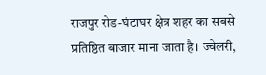राजपुर रोड-घंटाघर क्षेत्र शहर का सबसे प्रतिष्ठित बाजार माना जाता है। ज्वेलरी,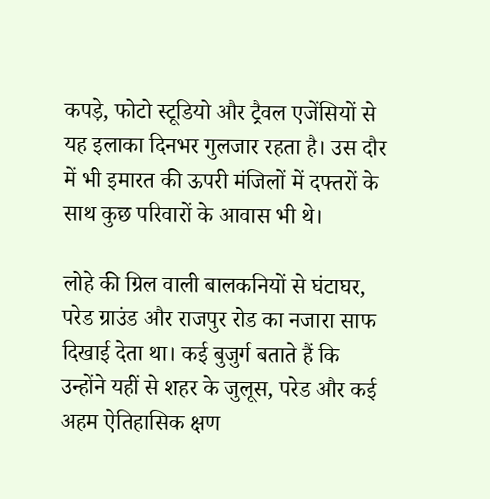कपड़े, फोटो स्टूडियो और ट्रैवल एजेंसियों से यह इलाका दिनभर गुलजार रहता है। उस दौर में भी इमारत की ऊपरी मंजिलों में दफ्तरों के साथ कुछ परिवारों के आवास भी थे।

लोहे की ग्रिल वाली बालकनियों से घंटाघर, परेड ग्राउंड और राजपुर रोड का नजारा साफ दिखाई देता था। कई बुजुर्ग बताते हैं कि उन्होंने यहीं से शहर के जुलूस, परेड और कई अहम ऐतिहासिक क्षण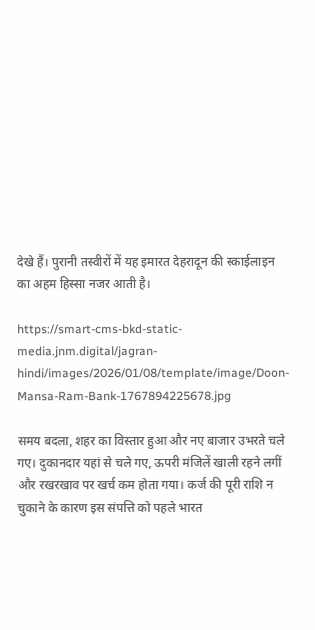देखे हैं। पुरानी तस्वीरों में यह इमारत देहरादून की स्काईलाइन का अहम हिस्सा नजर आती है।

https://smart-cms-bkd-static-media.jnm.digital/jagran-hindi/images/2026/01/08/template/image/Doon-Mansa-Ram-Bank-1767894225678.jpg

समय बदला, शहर का विस्तार हुआ और नए बाजार उभरते चले गए। दुकानदार यहां से चले गए, ऊपरी मंजिलें खाली रहने लगीं और रखरखाव पर खर्च कम होता गया। कर्ज की पूरी राशि न चुकाने के कारण इस संपत्ति को पहले भारत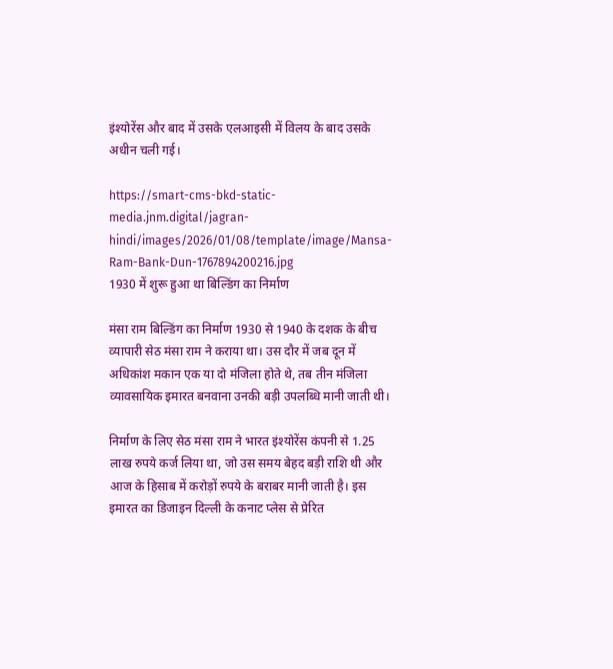इंश्योरेंस और बाद में उसके एलआइसी में विलय के बाद उसके अधीन चली गई।

https://smart-cms-bkd-static-media.jnm.digital/jagran-hindi/images/2026/01/08/template/image/Mansa-Ram-Bank-Dun-1767894200216.jpg
1930 में शुरू हुआ था बिल्डिंग का निर्माण

मंसा राम बिल्डिंग का निर्माण 1930 से 1940 के दशक के बीच व्यापारी सेठ मंसा राम ने कराया था। उस दौर में जब दून में अधिकांश मकान एक या दो मंजिला होते थे, तब तीन मंजिला व्यावसायिक इमारत बनवाना उनकी बड़ी उपलब्धि मानी जाती थी।

निर्माण के लिए सेठ मंसा राम ने भारत इंश्योरेंस कंपनी से 1.25 लाख रुपये कर्ज लिया था, जो उस समय बेहद बड़ी राशि थी और आज के हिसाब में करोड़ों रुपये के बराबर मानी जाती है। इस इमारत का डिजाइन दिल्ली के कनाट प्लेस से प्रेरित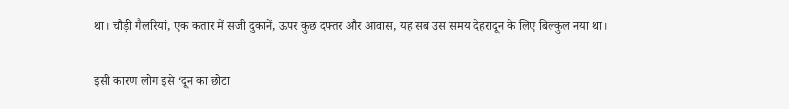था। चौड़ी गैलरियां, एक कतार में सजी दुकानें, ऊपर कुछ दफ्तर और आवास, यह सब उस समय देहरादून के लिए बिल्कुल नया था।

इसी कारण लोग इसे ‘दून का छोटा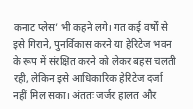कनाट प्लेस’ भी कहने लगे। गत कई वर्षों से इसे गिराने, पुनर्विकास करने या हेरिटेज भवन के रूप में संरक्षित करने को लेकर बहस चलती रही, लेकिन इसे आधिकारिक हेरिटेज दर्जा नहीं मिल सका। अंततः जर्जर हालत और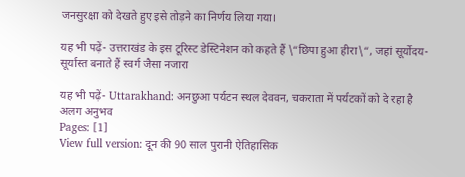जनसुरक्षा को देखते हुए इसे तोड़ने का निर्णय लिया गया।

यह भी पढ़ें- उत्तराखंड के इस टूरिस्ट डेस्टिनेशन को कहते हैं \“छिपा हुआ हीरा\“, जहां सूर्योदय-सूर्यास्त बनाते हैं स्वर्ग जैसा नजारा

यह भी पढ़ें- Uttarakhand: अनछुआ पर्यटन स्थल देववन, चकराता में पर्यटकों को दे रहा है अलग अनुभव
Pages: [1]
View full version: दून की 90 साल पुरानी ऐतिहासिक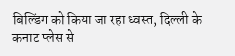बिल्डिंग को किया जा रहा ध्वस्त, दिल्ली के कनाट प्लेस से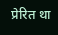प्रेरित था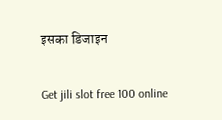इसका डिजाइन

Get jili slot free 100 online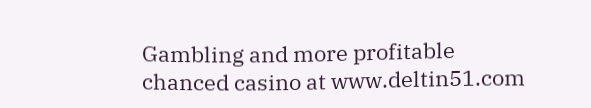Gambling and more profitable chanced casino at www.deltin51.com